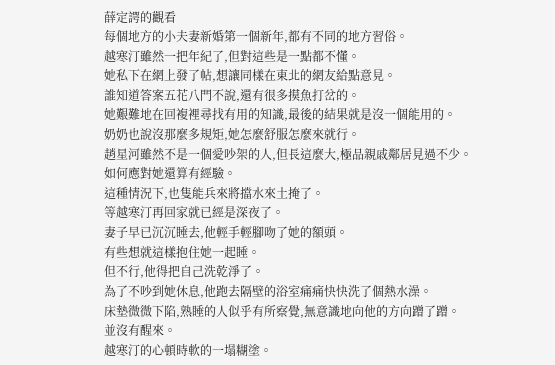薛定諤的觀看
每個地方的小夫妻新婚第一個新年,都有不同的地方習俗。
越寒汀雖然一把年紀了,但對這些是一點都不懂。
她私下在網上發了帖,想讓同樣在東北的網友給點意見。
誰知道答案五花八門不說,還有很多摸魚打岔的。
她艱難地在回複裡尋找有用的知識,最後的結果就是沒一個能用的。
奶奶也說沒那麼多規矩,她怎麼舒服怎麼來就行。
趙星河雖然不是一個愛吵架的人,但長這麼大,極品親戚鄰居見過不少。
如何應對她還算有經驗。
這種情況下,也隻能兵來將擋水來土掩了。
等越寒汀再回家就已經是深夜了。
妻子早已沉沉睡去,他輕手輕腳吻了她的額頭。
有些想就這樣抱住她一起睡。
但不行,他得把自己洗乾淨了。
為了不吵到她休息,他跑去隔壁的浴室痛痛快快洗了個熱水澡。
床墊微微下陷,熟睡的人似乎有所察覺,無意識地向他的方向蹭了蹭。
並沒有醒來。
越寒汀的心頓時軟的一塌糊塗。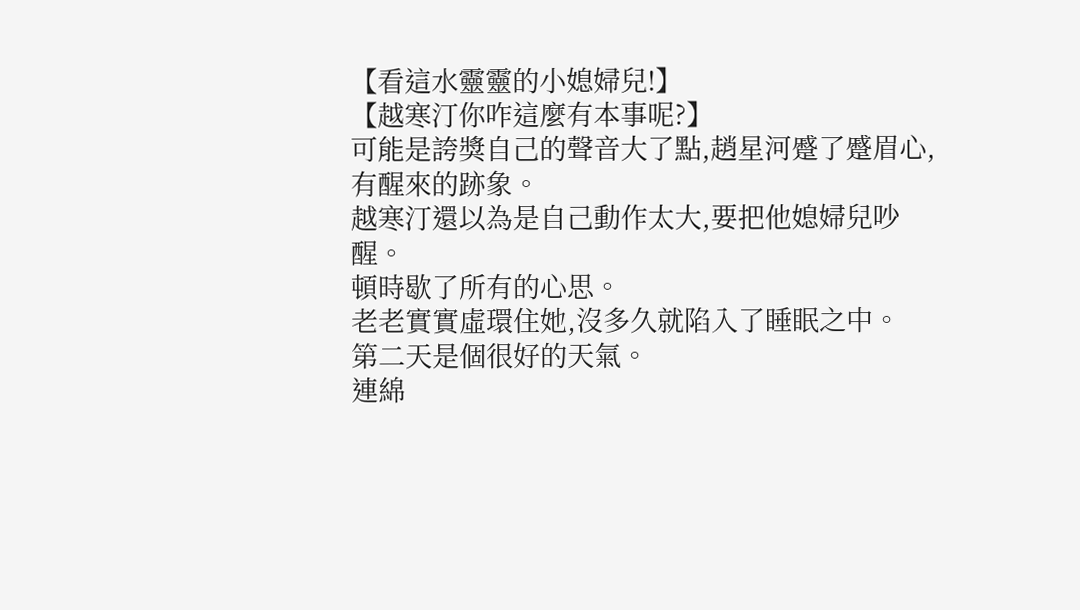【看這水靈靈的小媳婦兒!】
【越寒汀你咋這麼有本事呢?】
可能是誇獎自己的聲音大了點,趙星河蹙了蹙眉心,有醒來的跡象。
越寒汀還以為是自己動作太大,要把他媳婦兒吵醒。
頓時歇了所有的心思。
老老實實虛環住她,沒多久就陷入了睡眠之中。
第二天是個很好的天氣。
連綿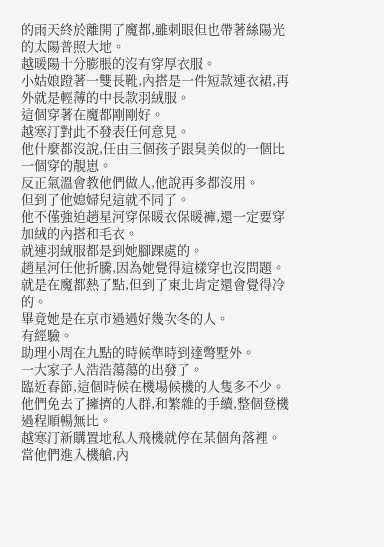的雨天終於離開了魔都,雖刺眼但也帶著絲陽光的太陽普照大地。
越暖陽十分膨脹的沒有穿厚衣服。
小姑娘蹬著一雙長靴,內搭是一件短款連衣裙,再外就是輕薄的中長款羽絨服。
這個穿著在魔都剛剛好。
越寒汀對此不發表任何意見。
他什麼都沒說,任由三個孩子跟臭美似的一個比一個穿的靚崽。
反正氣溫會教他們做人,他說再多都沒用。
但到了他媳婦兒這就不同了。
他不僅強迫趙星河穿保暖衣保暖褲,還一定要穿加絨的內搭和毛衣。
就連羽絨服都是到她腳踝處的。
趙星河任他折騰,因為她覺得這樣穿也沒問題。
就是在魔都熱了點,但到了東北肯定還會覺得冷的。
畢竟她是在京市過過好幾次冬的人。
有經驗。
助理小周在九點的時候準時到達彆墅外。
一大家子人浩浩蕩蕩的出發了。
臨近春節,這個時候在機場候機的人隻多不少。
他們免去了擁擠的人群,和繁雜的手續,整個登機過程順暢無比。
越寒汀新購置地私人飛機就停在某個角落裡。
當他們進入機艙,內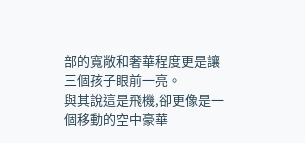部的寬敞和奢華程度更是讓三個孩子眼前一亮。
與其說這是飛機,卻更像是一個移動的空中豪華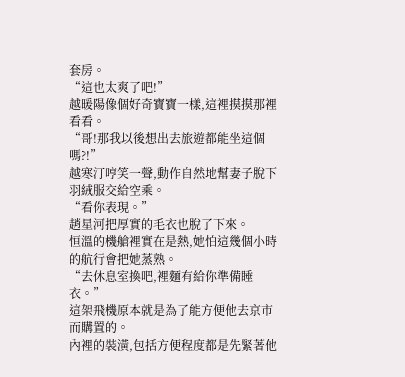套房。
“這也太爽了吧!”
越暖陽像個好奇寶寶一樣,這裡摸摸那裡看看。
“哥!那我以後想出去旅遊都能坐這個嗎?!”
越寒汀哼笑一聲,動作自然地幫妻子脫下羽絨服交給空乘。
“看你表現。”
趙星河把厚實的毛衣也脫了下來。
恒溫的機艙裡實在是熱,她怕這幾個小時的航行會把她蒸熟。
“去休息室換吧,裡麵有給你準備睡衣。”
這架飛機原本就是為了能方便他去京市而購置的。
內裡的裝潢,包括方便程度都是先緊著他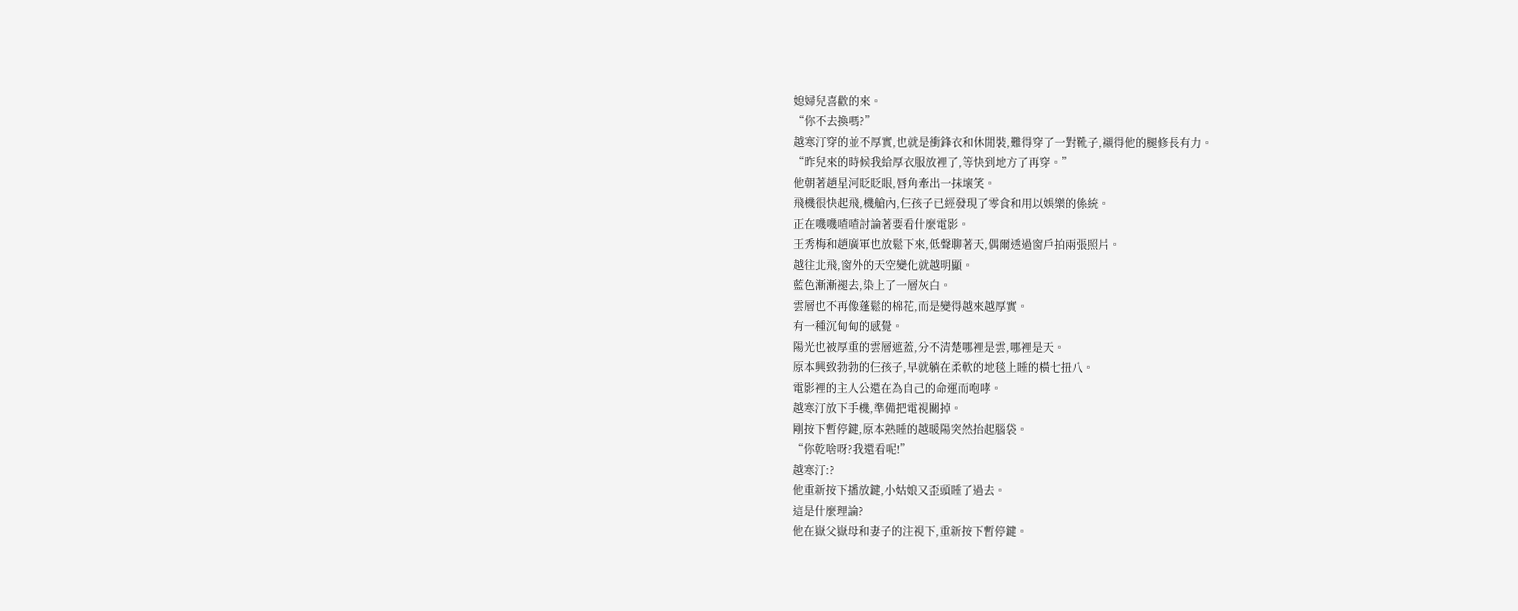媳婦兒喜歡的來。
“你不去換嗎?”
越寒汀穿的並不厚實,也就是衝鋒衣和休閒裝,難得穿了一對靴子,襯得他的腿修長有力。
“昨兒來的時候我給厚衣服放裡了,等快到地方了再穿。”
他朝著趙星河眨眨眼,唇角牽出一抹壞笑。
飛機很快起飛,機艙內,仨孩子已經發現了零食和用以娛樂的係統。
正在嘰嘰喳喳討論著要看什麼電影。
王秀梅和趙廣軍也放鬆下來,低聲聊著天,偶爾透過窗戶拍兩張照片。
越往北飛,窗外的天空變化就越明顯。
藍色漸漸褪去,染上了一層灰白。
雲層也不再像蓬鬆的棉花,而是變得越來越厚實。
有一種沉甸甸的感覺。
陽光也被厚重的雲層遮蓋,分不清楚哪裡是雲,哪裡是天。
原本興致勃勃的仨孩子,早就躺在柔軟的地毯上睡的橫七扭八。
電影裡的主人公還在為自己的命運而咆哮。
越寒汀放下手機,準備把電視關掉。
剛按下暫停鍵,原本熟睡的越暖陽突然抬起腦袋。
“你乾啥呀?我還看呢!”
越寒汀:?
他重新按下播放鍵,小姑娘又歪頭睡了過去。
這是什麼理論?
他在嶽父嶽母和妻子的注視下,重新按下暫停鍵。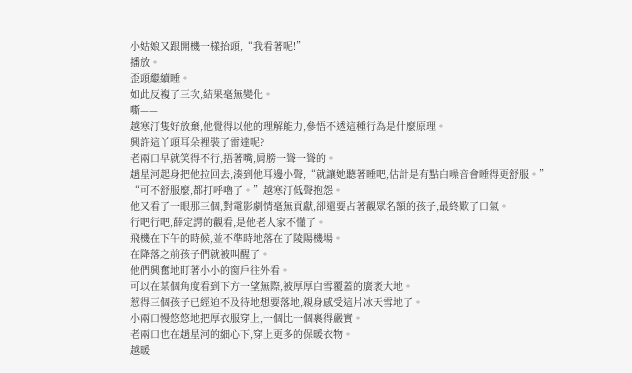小姑娘又跟開機一樣抬頭,“我看著呢!”
播放。
歪頭繼續睡。
如此反複了三次,結果毫無變化。
嘶——
越寒汀隻好放棄,他覺得以他的理解能力,參悟不透這種行為是什麼原理。
興許這丫頭耳朵裡裝了雷達呢?
老兩口早就笑得不行,捂著嘴,肩膀一聳一聳的。
趙星河起身把他拉回去,湊到他耳邊小聲,“就讓她聽著睡吧,估計是有點白噪音會睡得更舒服。”
“可不舒服麼,都打呼嚕了。”越寒汀低聲抱怨。
他又看了一眼那三個,對電影劇情毫無貢獻,卻還要占著觀眾名額的孩子,最終歎了口氣。
行吧行吧,薛定諤的觀看,是他老人家不懂了。
飛機在下午的時候,並不準時地落在了陵陽機場。
在降落之前孩子們就被叫醒了。
他們興奮地盯著小小的窗戶往外看。
可以在某個角度看到下方一望無際,被厚厚白雪覆蓋的廣袤大地。
惹得三個孩子已經迫不及待地想要落地,親身感受這片冰天雪地了。
小兩口慢悠悠地把厚衣服穿上,一個比一個裹得嚴實。
老兩口也在趙星河的細心下,穿上更多的保暖衣物。
越暖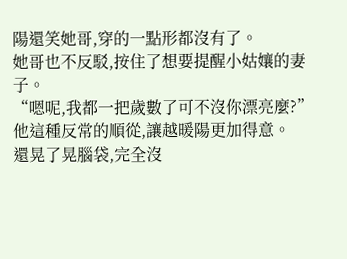陽還笑她哥,穿的一點形都沒有了。
她哥也不反駁,按住了想要提醒小姑孃的妻子。
“嗯呢,我都一把歲數了可不沒你漂亮麼?”
他這種反常的順從,讓越暖陽更加得意。
還晃了晃腦袋,完全沒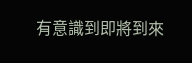有意識到即將到來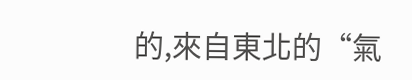的,來自東北的“氣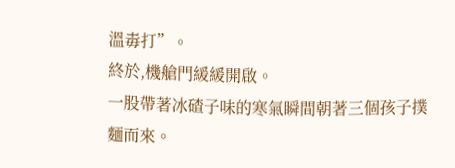溫毒打”。
終於,機艙門緩緩開啟。
一股帶著冰碴子味的寒氣瞬間朝著三個孩子撲麵而來。